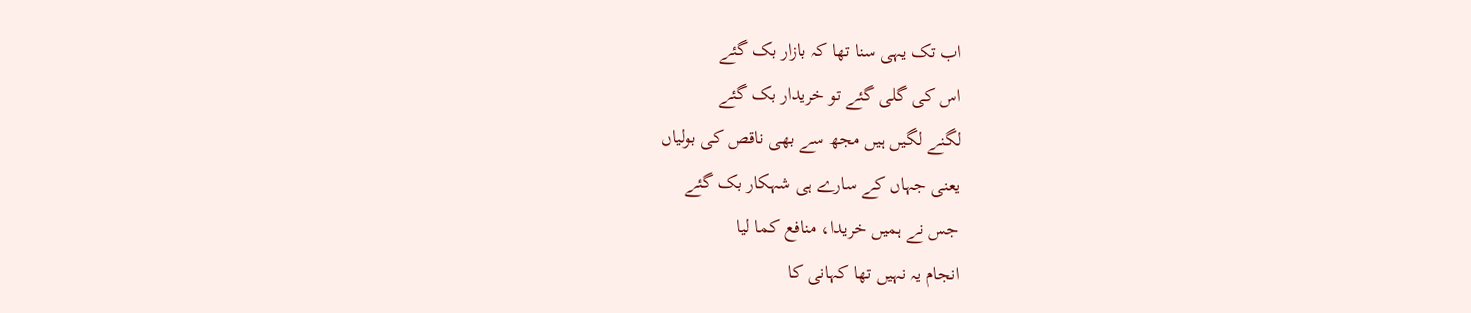اب تک یہی سنا تھا کہ بازار بک گئے
اس کی گلی گئے تو خریدار بک گئے
لگنے لگیں ہیں مجھ سے بھی ناقص کی بولیاں
یعنی جہاں کے سارے ہی شہکار بک گئے
جس نے ہمیں خریدا، منافع کما لیا
انجام یہ نہیں تھا کہانی کا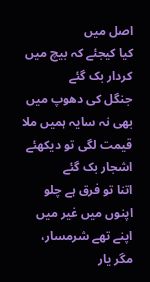اصل میں
کیا کیجئے کہ بیچ میں کردار بک گئے
جنگل کی دھوپ میں بھی نہ سایہ ہمیں ملا
قیمت لگی تو دیکھئے اشجار بک گئے
اتنا تو فرق ہے چلو اپنوں میں غیر میں
اپنے تھے شرمسار، مگر یار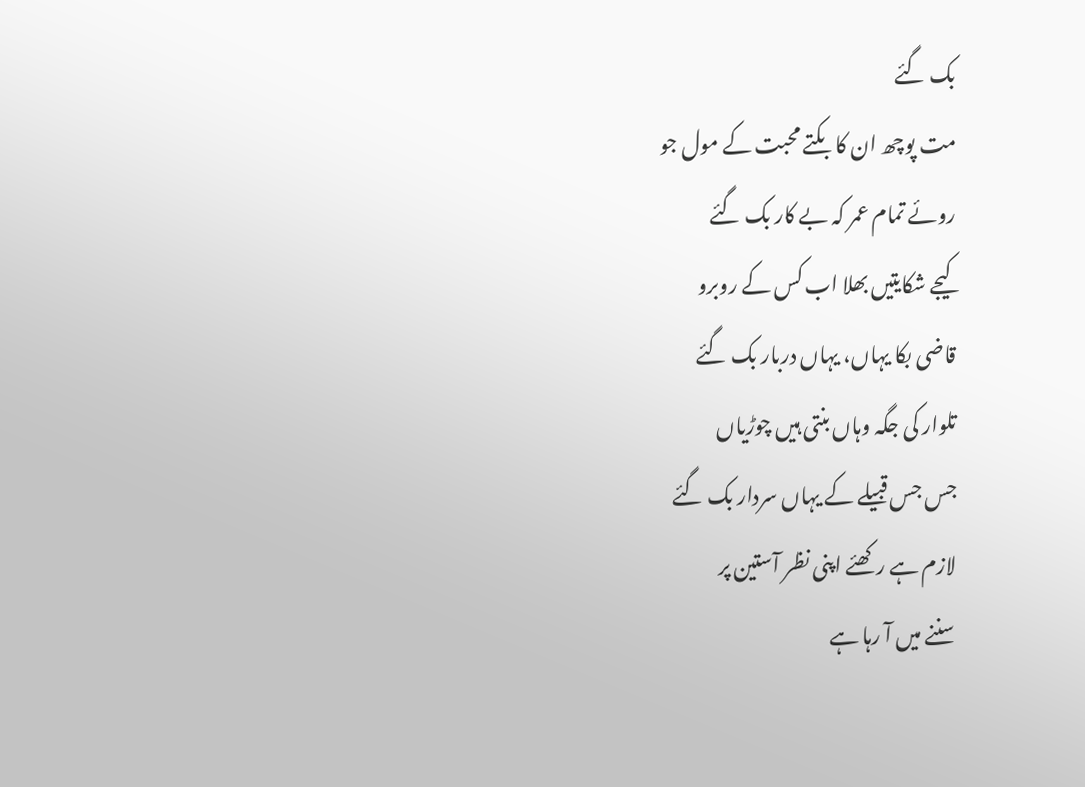بک گئے
مت پوچھ ان کا بکتے محبت کے مول جو
روئے تمام عمر کہ بے کار بک گئے
کیجے شکایتیں بھلا اب کس کے روبرو
قاضی بکا یہاں، یہاں دربار بک گئے
تلوار کی جگہ وہاں بنتی ہیں چوڑیاں
جس جس قبیلے کے یہاں سردار بک گئے
لازم ہے رکھئے اپنی نظر آستین پر
سننے میں آ رہا ہے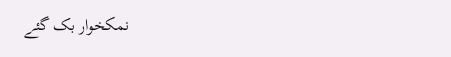نمکخوار بک گئے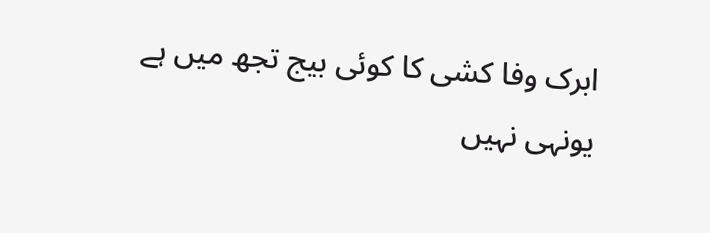ابرک وفا کشی کا کوئی بیج تجھ میں ہے
یونہی نہیں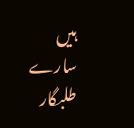ہیں سارے طلبگار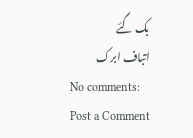بک گئے
اتباف ابرک
No comments:
Post a Comment